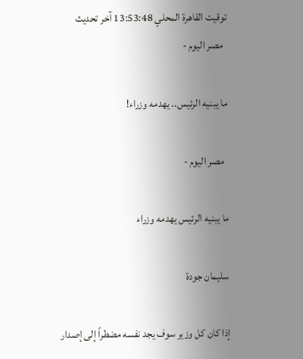توقيت القاهرة المحلي 13:53:48 آخر تحديث
  مصر اليوم -

ما يبنيه الرئيس.. يهدمه وزراء!

  مصر اليوم -

ما يبنيه الرئيس يهدمه وزراء

سليمان جودة

إذا كان كل وزير سوف يجد نفسه مضطراً إلى إصدار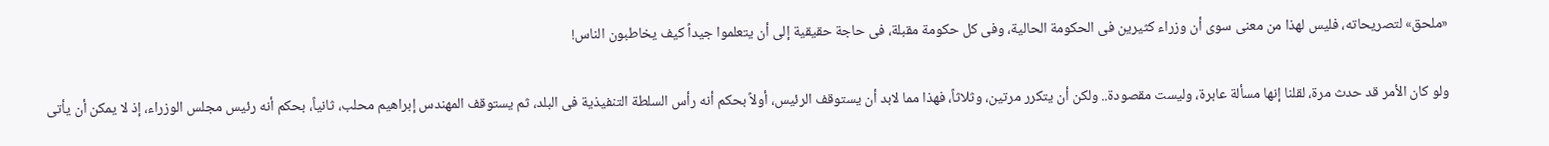«ملحق» لتصريحاته، فليس لهذا من معنى سوى أن وزراء كثيرين فى الحكومة الحالية، وفى كل حكومة مقبلة، فى حاجة حقيقية إلى أن يتعلموا جيداً كيف يخاطبون الناس!

ولو كان الأمر قد حدث مرة، لقلنا إنها مسألة عابرة، وليست مقصودة.. ولكن أن يتكرر مرتين، وثلاثاً، فهذا مما لابد أن يستوقف الرئيس، أولاً بحكم أنه رأس السلطة التنفيذية فى البلد، ثم يستوقف المهندس إبراهيم محلب، ثانياً، بحكم أنه رئيس مجلس الوزراء، إذ لا يمكن أن يأتى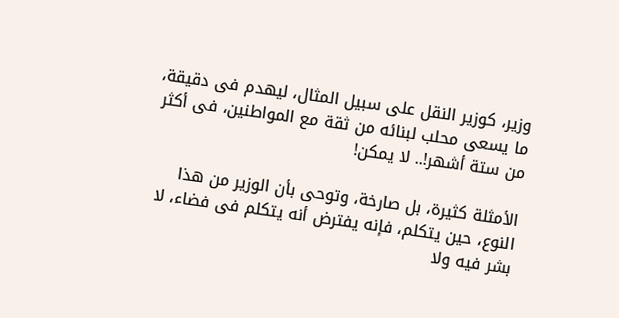وزير، كوزير النقل على سبيل المثال، ليهدم فى دقيقة، ما يسعى محلب لبنائه من ثقة مع المواطنين، فى أكثر من ستة أشهر!.. لا يمكن!

الأمثلة كثيرة، بل صارخة، وتوحى بأن الوزير من هذا النوع، حين يتكلم، فإنه يفترض أنه يتكلم فى فضاء، لا بشر فيه ولا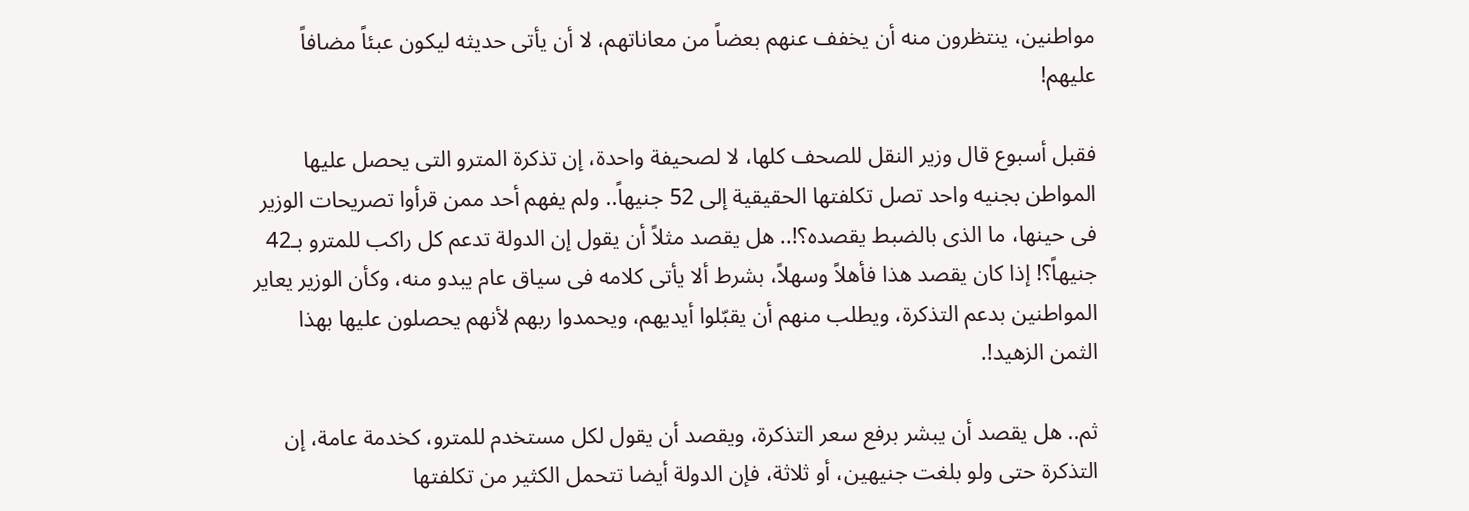مواطنين، ينتظرون منه أن يخفف عنهم بعضاً من معاناتهم، لا أن يأتى حديثه ليكون عبئاً مضافاً عليهم!

فقبل أسبوع قال وزير النقل للصحف كلها، لا لصحيفة واحدة، إن تذكرة المترو التى يحصل عليها المواطن بجنيه واحد تصل تكلفتها الحقيقية إلى 52 جنيهاً.. ولم يفهم أحد ممن قرأوا تصريحات الوزير فى حينها، ما الذى بالضبط يقصده؟!.. هل يقصد مثلاً أن يقول إن الدولة تدعم كل راكب للمترو بـ42 جنيهاً؟! إذا كان يقصد هذا فأهلاً وسهلاً، بشرط ألا يأتى كلامه فى سياق عام يبدو منه، وكأن الوزير يعاير المواطنين بدعم التذكرة، ويطلب منهم أن يقبّلوا أيديهم، ويحمدوا ربهم لأنهم يحصلون عليها بهذا الثمن الزهيد!.

ثم.. هل يقصد أن يبشر برفع سعر التذكرة، ويقصد أن يقول لكل مستخدم للمترو، كخدمة عامة، إن التذكرة حتى ولو بلغت جنيهين، أو ثلاثة، فإن الدولة أيضا تتحمل الكثير من تكلفتها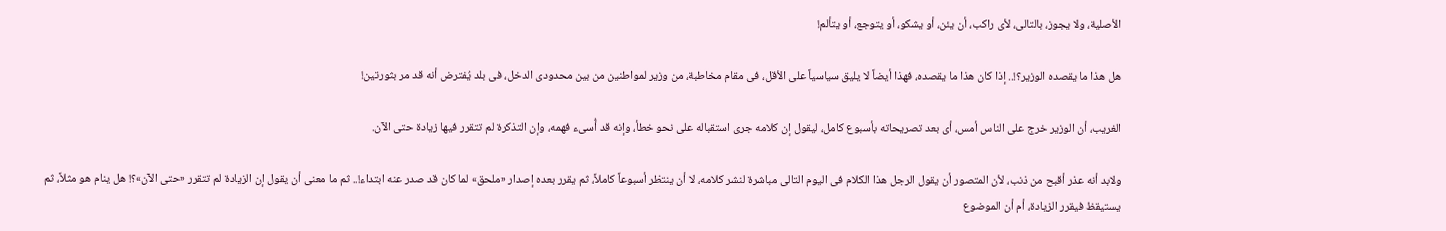الأصلية، ولا يجوز، بالتالى، لأى راكب، أن يئن، أو يشكو، أو يتوجع، أو يتألم!

هل هذا ما يقصده الوزير؟!.. إذا كان هذا ما يقصده، فهذا أيضاً لا يليق سياسياً على الأقل، فى مقام مخاطبة، من وزير لمواطنين من بين محدودى الدخل، فى بلد يُفترض أنه قد مر بثورتين!

الغريب، أن الوزير خرج على الناس أمس، أى بعد تصريحاته بأسبوع كامل، ليقول إن كلامه جرى استقباله على نحو خطأ، وإنه قد أُسىء فهمه، وإن التذكرة لم تتقرر فيها زيادة حتى الآن.

ولابد أنه عذر أقبح من ذنب، لأن المتصور أن يقول الرجل هذا الكلام فى اليوم التالى مباشرة لنشر كلامه، لا أن ينتظر أسبوعاً كاملاً، ثم يقرر بعده إصدار «ملحق» لما كان قد صدر عنه ابتداء!.. ثم ما معنى أن يقول إن الزيادة لم تتقرر «حتى الآن»؟! هل ينام هو مثلاً، ثم يستيقظ فيقرر الزيادة، أم أن الموضوع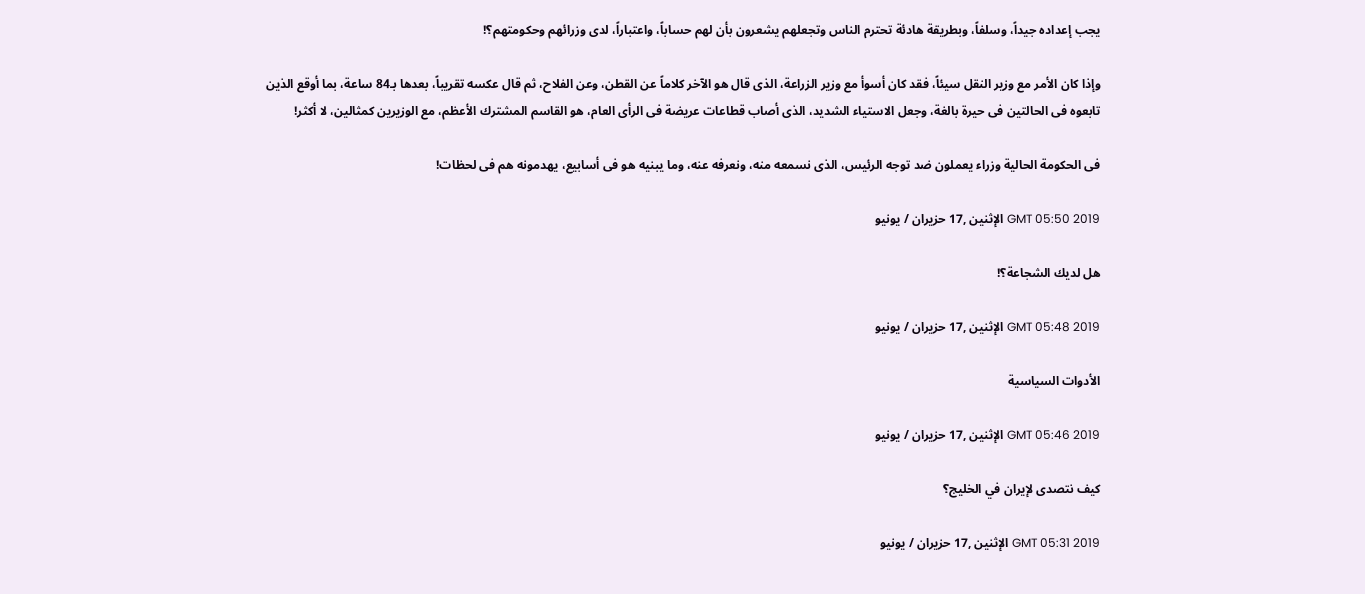يجب إعداده جيداً، وسلفاً، وبطريقة هادئة تحترم الناس وتجعلهم يشعرون بأن لهم حساباً، واعتباراً، لدى وزرائهم وحكومتهم؟!

وإذا كان الأمر مع وزير النقل سيئاً، فقد كان أسوأ مع وزير الزراعة، الذى قال هو الآخر كلاماً عن القطن، وعن الفلاح، ثم قال عكسه تقريباً، بعدها بـ84 ساعة، بما أوقع الذين تابعوه فى الحالتين فى حيرة بالغة، وجعل الاستياء الشديد، الذى أصاب قطاعات عريضة فى الرأى العام، هو القاسم المشترك الأعظم، مع الوزيرين كمثالين، لا أكثر!

فى الحكومة الحالية وزراء يعملون ضد توجه الرئيس، الذى نسمعه منه، ونعرفه عنه، وما يبنيه هو فى أسابيع، يهدمونه هم فى لحظات!

GMT 05:50 2019 الإثنين ,17 حزيران / يونيو

هل لديك الشجاعة؟!

GMT 05:48 2019 الإثنين ,17 حزيران / يونيو

الأدوات السياسية

GMT 05:46 2019 الإثنين ,17 حزيران / يونيو

كيف نتصدى لإيران في الخليج؟

GMT 05:31 2019 الإثنين ,17 حزيران / يونيو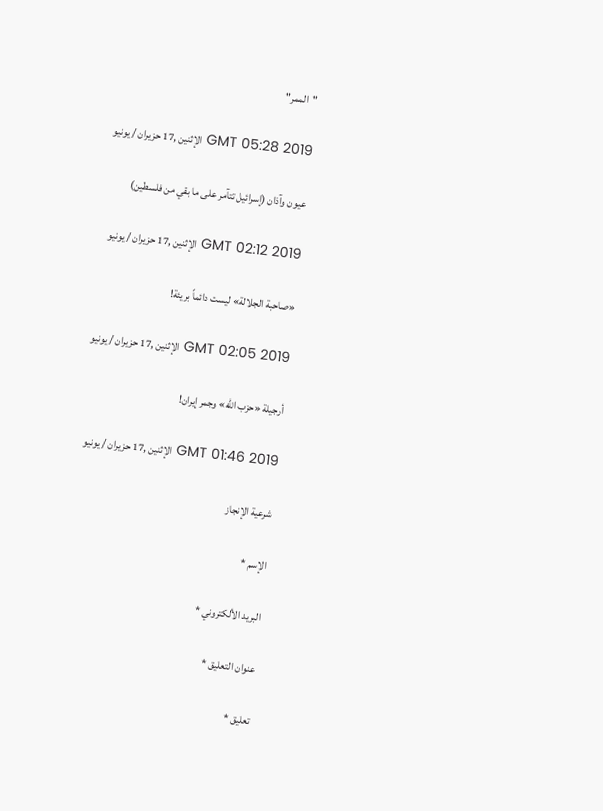"الممر"

GMT 05:28 2019 الإثنين ,17 حزيران / يونيو

عيون وآذان (إسرائيل تتآمر على ما بقي من فلسطين)

GMT 02:12 2019 الإثنين ,17 حزيران / يونيو

«صاحبة الجلالة» ليست دائماً بريئة!

GMT 02:05 2019 الإثنين ,17 حزيران / يونيو

أرجيلة «حزب الله» وجمر إيران!

GMT 01:46 2019 الإثنين ,17 حزيران / يونيو

شرعية الإنجاز

الإسم *

البريد الألكتروني *

عنوان التعليق *

تعليق *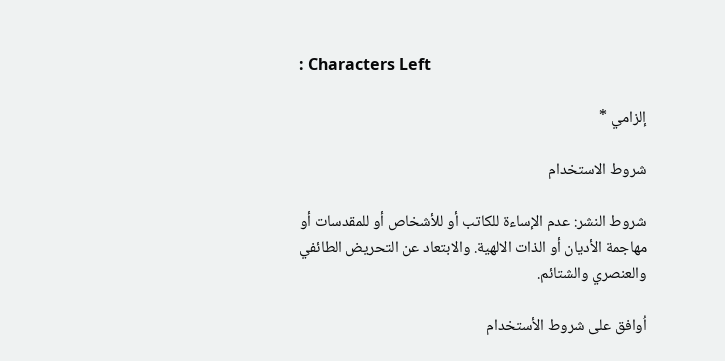: Characters Left

إلزامي *

شروط الاستخدام

شروط النشر: عدم الإساءة للكاتب أو للأشخاص أو للمقدسات أو مهاجمة الأديان أو الذات الالهية. والابتعاد عن التحريض الطائفي والعنصري والشتائم.

اُوافق على شروط الأستخدام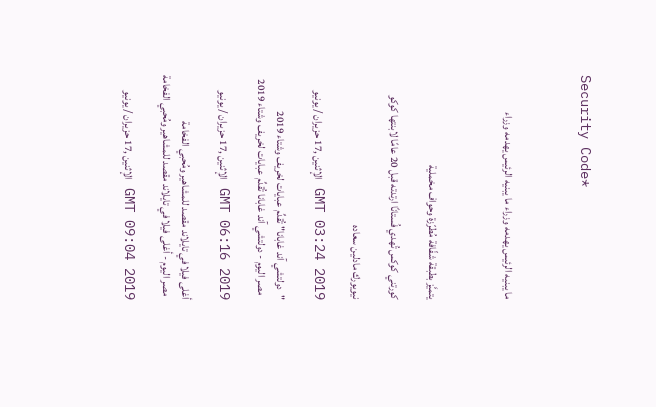Security Code*



ما يبنيه الرئيس يهدمه وزراء ما يبنيه الرئيس يهدمه وزراء



يتميَّز بطبقة شفّافة مُطرّزة وحواف مخملية

كورتني كوكس تُهدي فُستانًا ارتدته قبل 20 عامًا لابنتها كوكو

نيويورك مادلين سعاده

GMT 03:24 2019 الإثنين ,17 حزيران / يونيو

"دولتشي آند غابانا" تُقدِّم عبايات لخريف وشتاء 2019
  مصر اليوم - دولتشي آند غابانا تُقدِّم عبايات لخريف وشتاء 2019

GMT 06:16 2019 الإثنين ,17 حزيران / يونيو

أغلى فيلا في تايلاند مقصد للمشاهير ومُحبي الفخامة
  مصر اليوم - أغلى فيلا في تايلاند مقصد للمشاهير ومُحبي الفخامة

GMT 09:04 2019 الإثنين ,17 حزيران / يونيو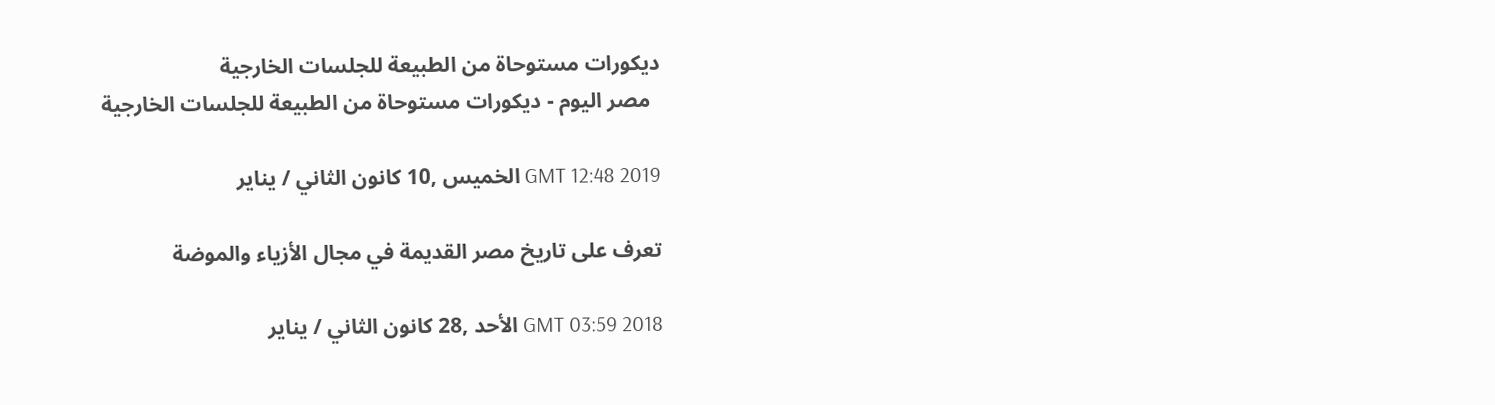ديكورات مستوحاة من الطبيعة للجلسات الخارجية
  مصر اليوم - ديكورات مستوحاة من الطبيعة للجلسات الخارجية

GMT 12:48 2019 الخميس ,10 كانون الثاني / يناير

تعرف على تاريخ مصر القديمة في مجال الأزياء والموضة

GMT 03:59 2018 الأحد ,28 كانون الثاني / يناير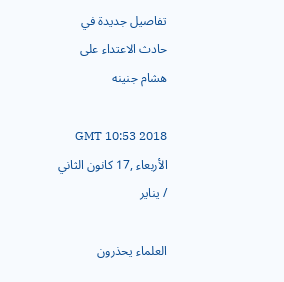تفاصيل جديدة في حادث الاعتداء على هشام جنينه

GMT 10:53 2018 الأربعاء ,17 كانون الثاني / يناير

العلماء يحذرون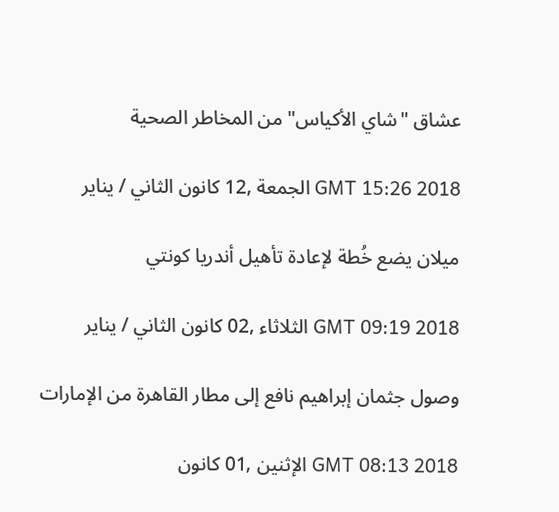عشاق "شاي الأكياس" من المخاطر الصحية

GMT 15:26 2018 الجمعة ,12 كانون الثاني / يناير

ميلان يضع خُطة لإعادة تأهيل أندريا كونتي

GMT 09:19 2018 الثلاثاء ,02 كانون الثاني / يناير

وصول جثمان إبراهيم نافع إلى مطار القاهرة من الإمارات

GMT 08:13 2018 الإثنين ,01 كانون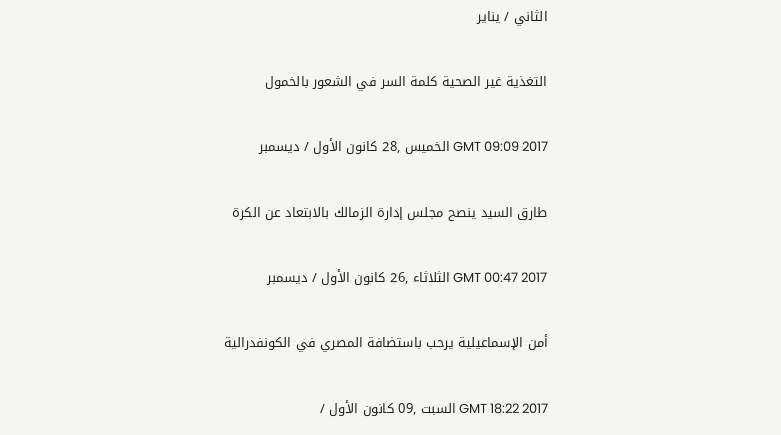الثاني / يناير

التغذية غير الصحية كلمة السر في الشعور بالخمول

GMT 09:09 2017 الخميس ,28 كانون الأول / ديسمبر

طارق السيد ينصح مجلس إدارة الزمالك بالابتعاد عن الكرة

GMT 00:47 2017 الثلاثاء ,26 كانون الأول / ديسمبر

أمن الإسماعيلية يرحب باستضافة المصري في الكونفدرالية

GMT 18:22 2017 السبت ,09 كانون الأول /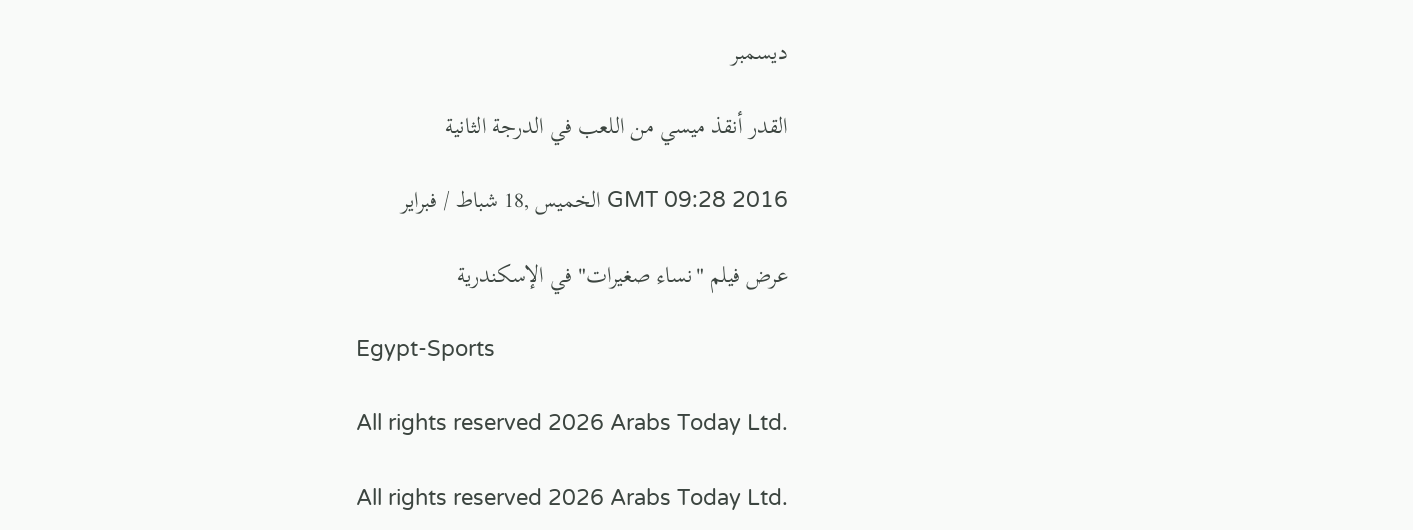ديسمبر

القدر أنقذ ميسي من اللعب في الدرجة الثانية

GMT 09:28 2016 الخميس ,18 شباط / فبراير

عرض فيلم "نساء صغيرات" في الإسكندرية

Egypt-Sports

All rights reserved 2026 Arabs Today Ltd.

All rights reserved 2026 Arabs Today Ltd.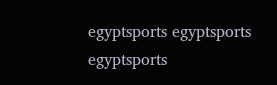egyptsports egyptsports egyptsports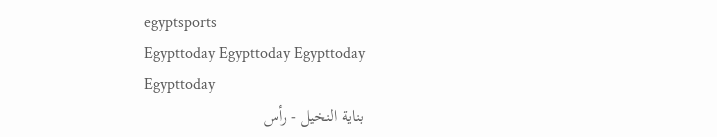egyptsports
Egypttoday Egypttoday Egypttoday
Egypttoday
بناية النخيل - رأس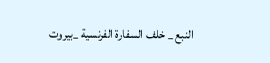النبع _ خلف السفارة الفرنسية _بيروت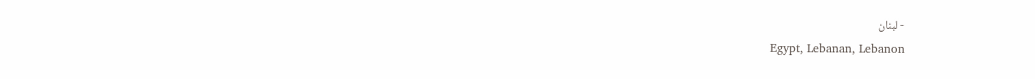- لبنان
Egypt, Lebanan, Lebanon